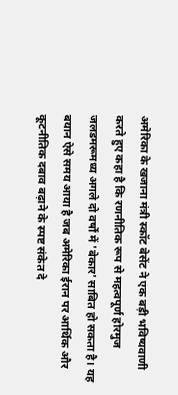अमेरिका के खजाना मंत्री स्कॉट बेसेंट ने एक बड़ी भविष्यवाणी करते हुए कहा है कि रणनीतिक रूप से महत्वपूर्ण होरमुज जलडमरूमध्य अगले दो वर्षों में 'बेकार' साबित हो सकता है। यह बयान ऐसे समय आया है जब अमेरिका ईरान पर आर्थिक और कूटनीतिक दबाव बढ़ाने के स्पष्ट संकेत दे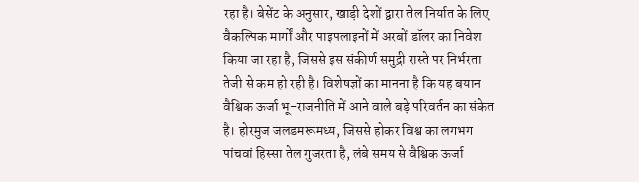रहा है। बेसेंट के अनुसार, खाड़ी देशों द्वारा तेल निर्यात के लिए वैकल्पिक मार्गों और पाइपलाइनों में अरबों डॉलर का निवेश किया जा रहा है, जिससे इस संकीर्ण समुद्री रास्ते पर निर्भरता तेजी से कम हो रही है। विशेषज्ञों का मानना है कि यह बयान वैश्विक ऊर्जा भू-राजनीति में आने वाले बड़े परिवर्तन का संकेत है। होरमुज जलडमरूमध्य, जिससे होकर विश्व का लगभग पांचवां हिस्सा तेल गुजरता है, लंबे समय से वैश्विक ऊर्जा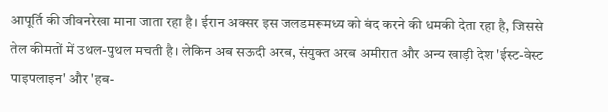आपूर्ति की जीवनरेखा माना जाता रहा है। ईरान अक्सर इस जलडमरूमध्य को बंद करने की धमकी देता रहा है, जिससे तेल कीमतों में उथल-पुथल मचती है। लेकिन अब सऊदी अरब, संयुक्त अरब अमीरात और अन्य खाड़ी देश 'ईस्ट-वेस्ट पाइपलाइन' और 'हब-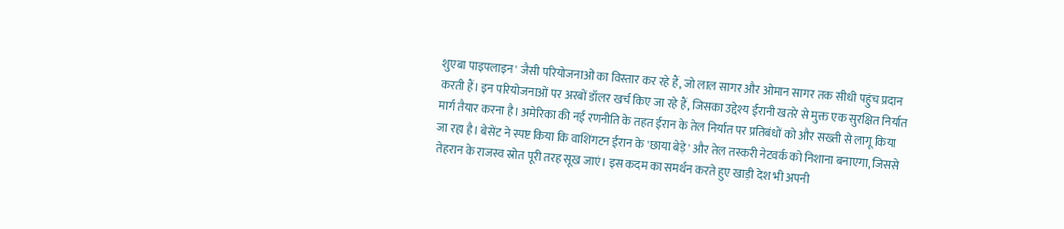शुएबा पाइपलाइन' जैसी परियोजनाओं का विस्तार कर रहे हैं, जो लाल सागर और ओमान सागर तक सीधी पहुंच प्रदान करती हैं। इन परियोजनाओं पर अरबों डॉलर खर्च किए जा रहे हैं, जिसका उद्देश्य ईरानी खतरे से मुक्त एक सुरक्षित निर्यात मार्ग तैयार करना है। अमेरिका की नई रणनीति के तहत ईरान के तेल निर्यात पर प्रतिबंधों को और सख्ती से लागू किया जा रहा है। बेसेंट ने स्पष्ट किया कि वाशिंगटन ईरान के 'छाया बेड़े' और तेल तस्करी नेटवर्क को निशाना बनाएगा, जिससे तेहरान के राजस्व स्रोत पूरी तरह सूख जाएं। इस कदम का समर्थन करते हुए खाड़ी देश भी अपनी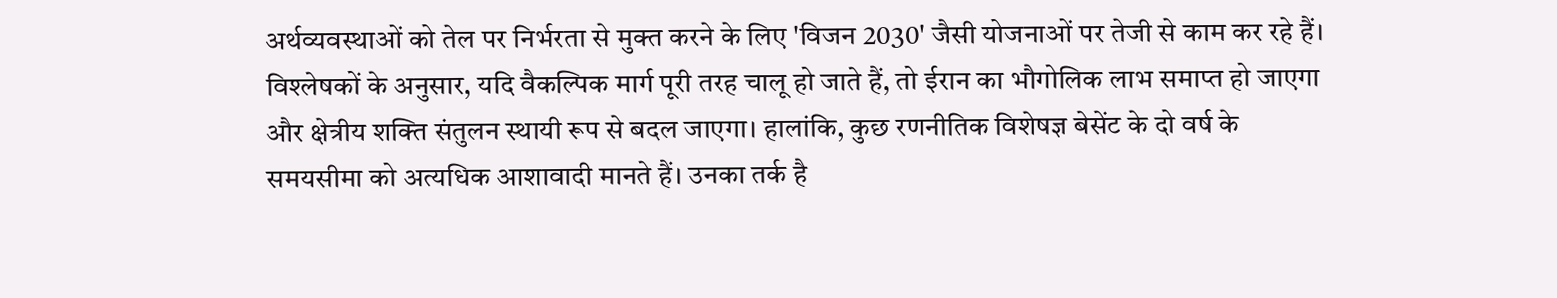अर्थव्यवस्थाओं को तेल पर निर्भरता से मुक्त करने के लिए 'विजन 2030' जैसी योजनाओं पर तेजी से काम कर रहे हैं। विश्लेषकों के अनुसार, यदि वैकल्पिक मार्ग पूरी तरह चालू हो जाते हैं, तो ईरान का भौगोलिक लाभ समाप्त हो जाएगा और क्षेत्रीय शक्ति संतुलन स्थायी रूप से बदल जाएगा। हालांकि, कुछ रणनीतिक विशेषज्ञ बेसेंट के दो वर्ष के समयसीमा को अत्यधिक आशावादी मानते हैं। उनका तर्क है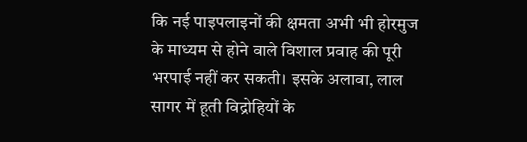कि नई पाइपलाइनों की क्षमता अभी भी होरमुज के माध्यम से होने वाले विशाल प्रवाह की पूरी भरपाई नहीं कर सकती। इसके अलावा, लाल सागर में हूती विद्रोहियों के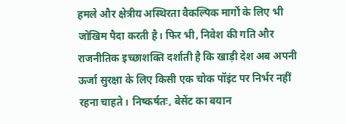हमले और क्षेत्रीय अस्थिरता वैकल्पिक मार्गों के लिए भी जोखिम पैदा करती है। फिर भी, निवेश की गति और राजनीतिक इच्छाशक्ति दर्शाती है कि खाड़ी देश अब अपनी ऊर्जा सुरक्षा के लिए किसी एक चोक पॉइंट पर निर्भर नहीं रहना चाहते। निष्कर्षतः, बेसेंट का बयान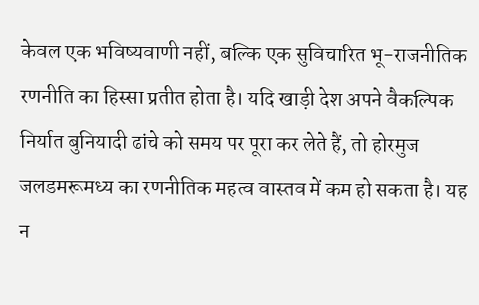केवल एक भविष्यवाणी नहीं, बल्कि एक सुविचारित भू-राजनीतिक रणनीति का हिस्सा प्रतीत होता है। यदि खाड़ी देश अपने वैकल्पिक निर्यात बुनियादी ढांचे को समय पर पूरा कर लेते हैं, तो होरमुज जलडमरूमध्य का रणनीतिक महत्व वास्तव में कम हो सकता है। यह न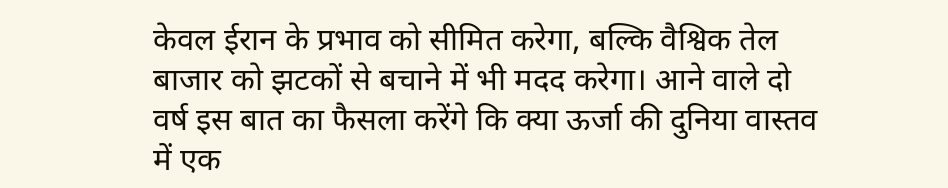केवल ईरान के प्रभाव को सीमित करेगा, बल्कि वैश्विक तेल बाजार को झटकों से बचाने में भी मदद करेगा। आने वाले दो वर्ष इस बात का फैसला करेंगे कि क्या ऊर्जा की दुनिया वास्तव में एक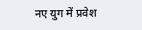नए युग में प्रवेश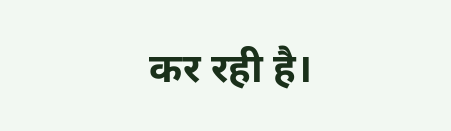कर रही है।